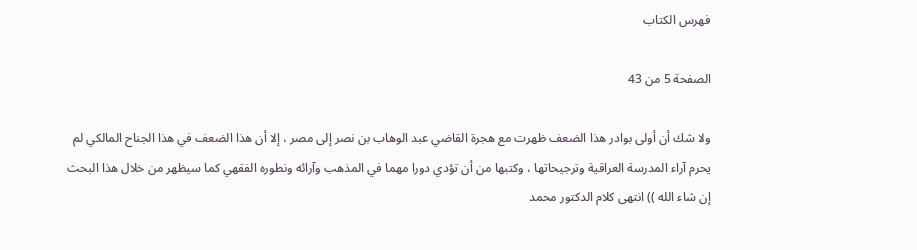فهرس الكتاب

الصفحة 5 من 43

ولا شك أن أولى بوادر هذا الضعف ظهرت مع هجرة القاضي عبد الوهاب بن نصر إلى مصر ، إلا أن هذا الضعف في هذا الجناح المالكي لم يحرم آراء المدرسة العراقية وترجيحاتها ، وكتبها من أن تؤدي دورا مهما في المذهب وآرائه ونطوره الفقهي كما سيظهر من خلال هذا البحث إن شاء الله )) انتهى كلام الدكتور محمد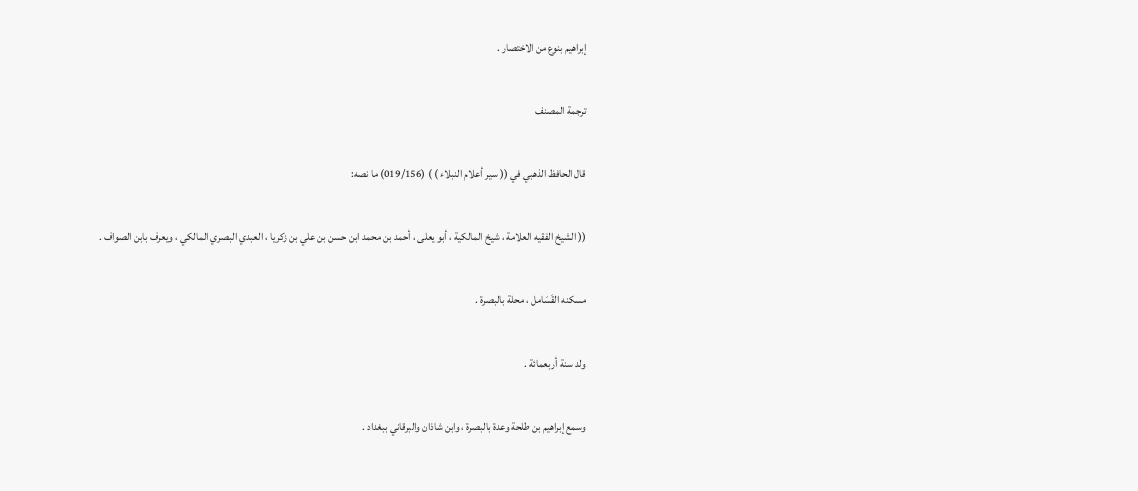إبراهيم بنوع من الاختصار .

ترجمة المصنف

قال الحافظ الذهبي في (( سير أعلام النبلاء ) ) (019/156) ما نصه:

(( الشيخ الفقيه العلامة ، شيخ المالكية ، أبو يعلى ، أحمد بن محمد ابن حسن بن علي بن زكريا ، العبدي البصري المالكي ، ويعرف بابن الصواف .

مسكنه القَسَامل ، محلة بالبصرة .

ولد سنة أربعمائة .

وسمع إبراهيم بن طلحة وعدة بالبصرة ، وابن شاذان والبرقاني ببغداد .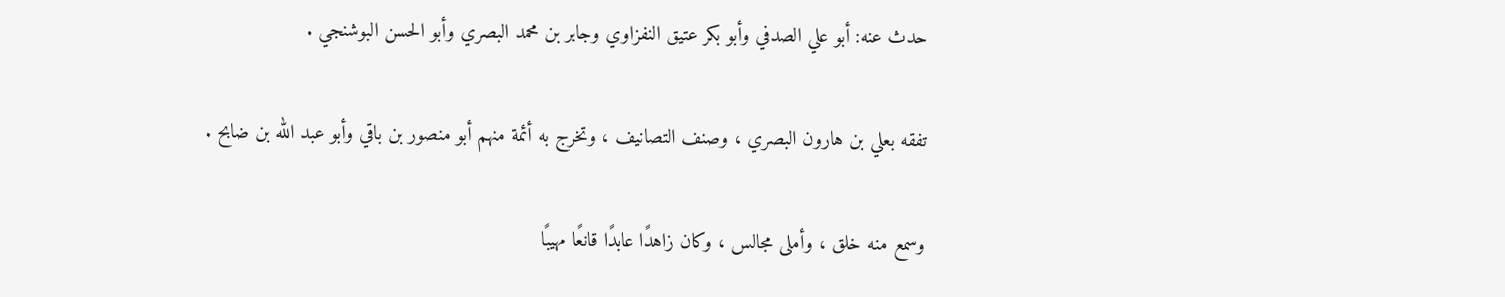حدث عنه: أبو علي الصدفي وأبو بكر عتيق النفزاوي وجابر بن محمد البصري وأبو الحسن البوشنجي .

تفقه بعلي بن هارون البصري ، وصنف التصانيف ، وتخرج به أئمة منهم أبو منصور بن باقي وأبو عبد الله بن ضابح .

وسمع منه خلق ، وأملى مجالس ، وكان زاهدًا عابدًا قانعًا مهيبًا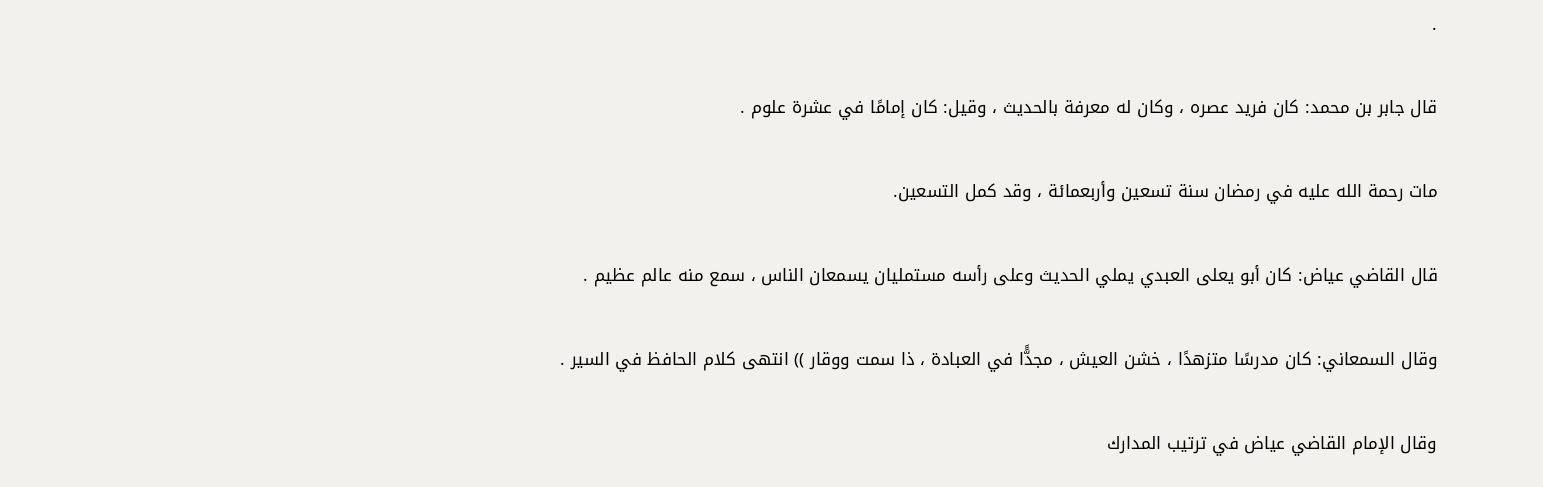.

قال جابر بن محمد: كان فريد عصره ، وكان له معرفة بالحديث ، وقيل: كان إمامًا في عشرة علوم .

مات رحمة الله عليه في رمضان سنة تسعين وأربعمائة ، وقد كمل التسعين.

قال القاضي عياض: كان أبو يعلى العبدي يملي الحديث وعلى رأسه مستمليان يسمعان الناس ، سمع منه عالم عظيم .

وقال السمعاني: كان مدرسًا متزهدًا ، خشن العيش ، مجدًَّا في العبادة ، ذا سمت ووقار )) انتهى كلام الحافظ في السير .

وقال الإمام القاضي عياض في ترتيب المدارك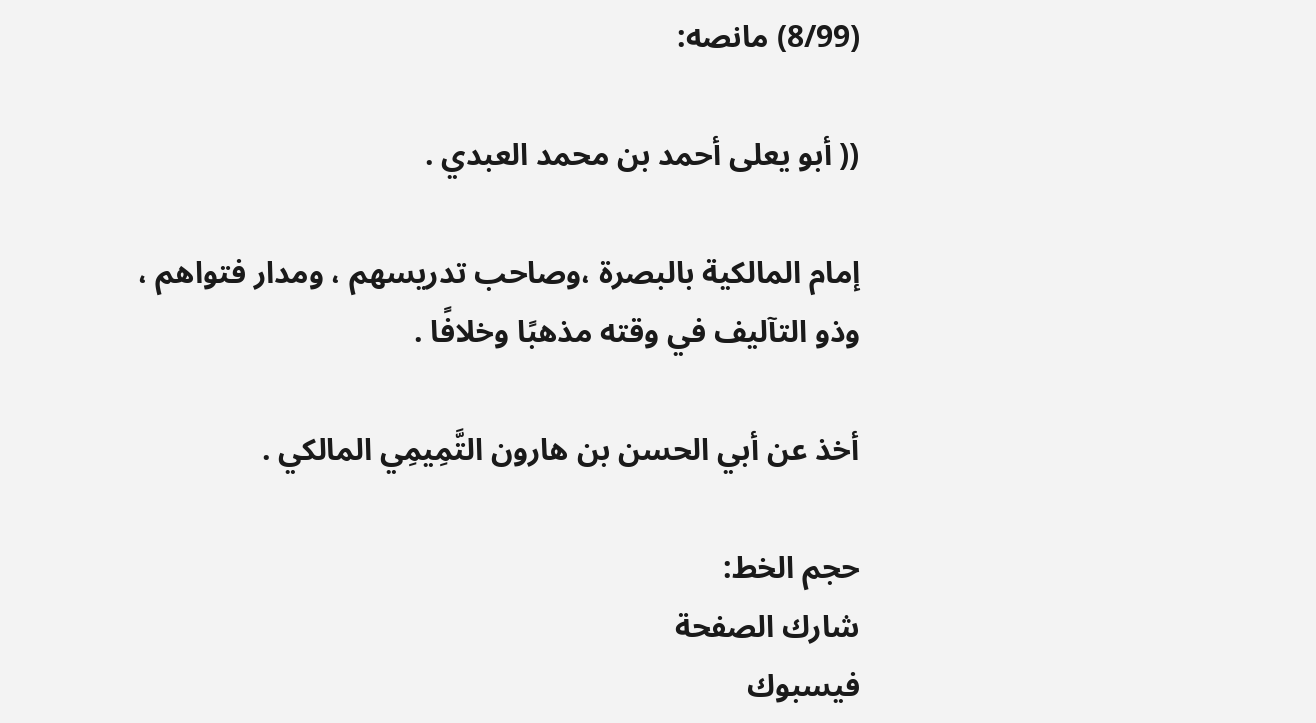(8/99) مانصه:

(( أبو يعلى أحمد بن محمد العبدي .

إمام المالكية بالبصرة ،وصاحب تدريسهم ، ومدار فتواهم ، وذو التآليف في وقته مذهبًا وخلافًا .

أخذ عن أبي الحسن بن هارون التَّمِيمِي المالكي .

حجم الخط:
شارك الصفحة
فيسبوك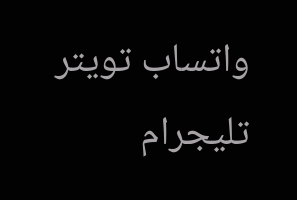واتساب تويتر تليجرام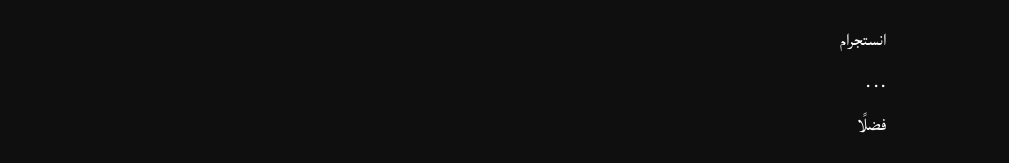انستجرام
. . .
فضلًا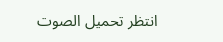انتظر تحميل الصوت